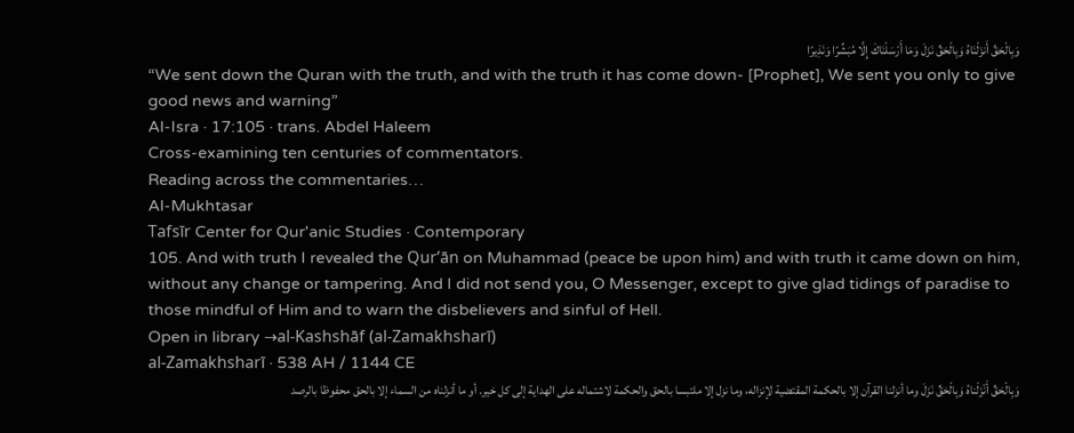وَبِالْحَقِّ أَنزَلْنَاهُ وَبِالْحَقِّ نَزَلَ وَمَا أَرْسَلْنَاكَ إِلَّا مُبَشِّرًا وَنَذِيرًا
“We sent down the Quran with the truth, and with the truth it has come down- [Prophet], We sent you only to give good news and warning”
Al-Isra · 17:105 · trans. Abdel Haleem
Cross-examining ten centuries of commentators.
Reading across the commentaries…
Al-Mukhtasar
Tafsīr Center for Qur'anic Studies · Contemporary
105. And with truth I revealed the Qur’ān on Muhammad (peace be upon him) and with truth it came down on him, without any change or tampering. And I did not send you, O Messenger, except to give glad tidings of paradise to those mindful of Him and to warn the disbelievers and sinful of Hell.
Open in library →al-Kashshāf (al-Zamakhsharī)
al-Zamakhsharī · 538 AH / 1144 CE
وَبِالْحَقِّ أَنْزَلْناهُ وَبِالْحَقِّ نَزَلَ وما أنزلنا القرآن إلا بالحكمة المقتضية لإنزاله، وما نزل إلا ملتبسا بالحق والحكمة لاشتماله على الهداية إلى كل خير. أو ما أنزلناه من السماء إلا بالحق محفوظا بالرصد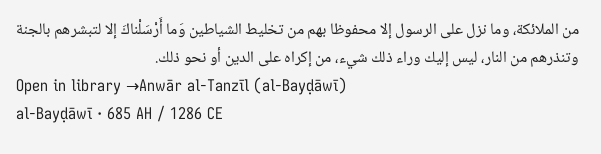من الملائكة، وما نزل على الرسول إلا محفوظا بهم من تخليط الشياطين وَما أَرْسَلْناكَ إلا لتبشرهم بالجنة وتنذرهم من النار، ليس إليك وراء ذلك شيء، من إكراه على الدين أو نحو ذلك.
Open in library →Anwār al-Tanzīl (al-Bayḍāwī)
al-Bayḍāwī · 685 AH / 1286 CE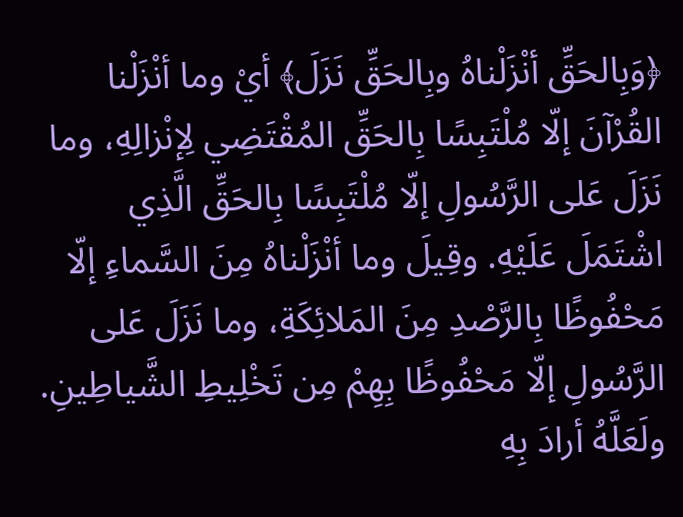﴿وَبِالحَقِّ أنْزَلْناهُ وبِالحَقِّ نَزَلَ﴾ أيْ وما أنْزَلْنا القُرْآنَ إلّا مُلْتَبِسًا بِالحَقِّ المُقْتَضِي لِإنْزالِهِ، وما نَزَلَ عَلى الرَّسُولِ إلّا مُلْتَبِسًا بِالحَقِّ الَّذِي اشْتَمَلَ عَلَيْهِ. وقِيلَ وما أنْزَلْناهُ مِنَ السَّماءِ إلّا مَحْفُوظًا بِالرَّصْدِ مِنَ المَلائِكَةِ، وما نَزَلَ عَلى الرَّسُولِ إلّا مَحْفُوظًا بِهِمْ مِن تَخْلِيطِ الشَّياطِينِ. ولَعَلَّهُ أرادَ بِهِ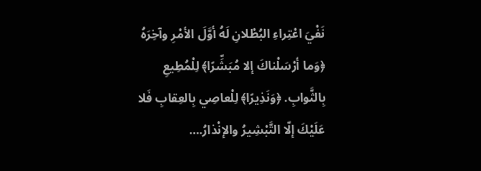نَفْيَ اعْتِراءِ البُطْلانِ لَهُ أوَّلَ الأمْرِ وآخِرَهُ ﴿وَما أرْسَلْناكَ إلا مُبَشِّرًا﴾ لِلْمُطِيعِ بِالثَّوابِ. ﴿وَنَذِيرًا﴾ لِلْعاصِي بِالعِقابِ فَلا عَلَيْكَ إلّا التَّبْشِيرُ والإنْذارُ.…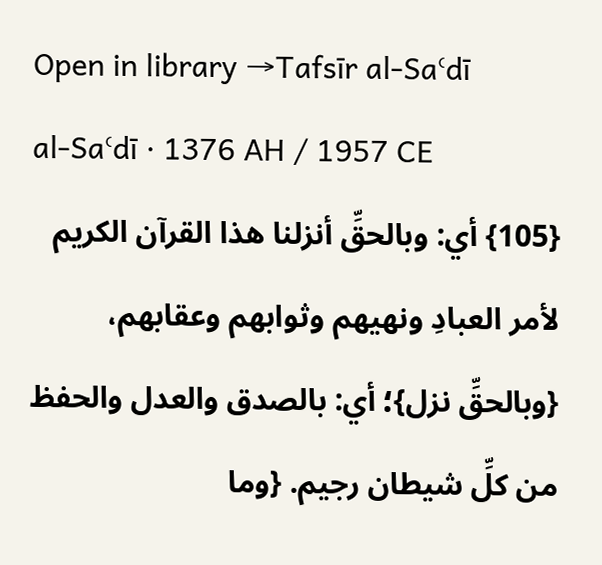Open in library →Tafsīr al-Saʿdī
al-Saʿdī · 1376 AH / 1957 CE
{105} أي: وبالحقِّ أنزلنا هذا القرآن الكريم لأمر العبادِ ونهيهم وثوابهم وعقابهم، {وبالحقِّ نزل}؛ أي: بالصدق والعدل والحفظ من كلِّ شيطان رجيم. {وما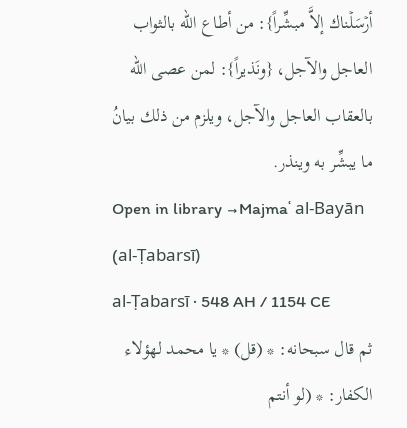أرۡسَلۡناك إلاَّ مبشِّراً}: من أطاع الله بالثواب العاجل والآجل، {ونَذيراً}: لمن عصى الله بالعقاب العاجل والآجل، ويلزم من ذلك بيانُ ما يبشِّر به وينذر.
Open in library →Majmaʿ al-Bayān (al-Ṭabarsī)
al-Ṭabarsī · 548 AH / 1154 CE
ثم قال سبحانه: * (قل) * يا محمد لهؤلاء الكفار: * (لو أنتم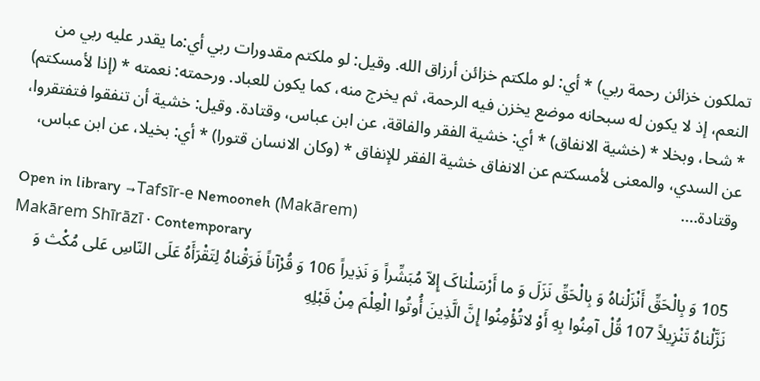تملكون خزائن رحمة ربي) * أي: لو ملكتم خزائن أرزاق الله. وقيل: لو ملكتم مقدورات ربي أي:ما يقدر عليه ربي من النعم، إذ لا يكون له سبحانه موضع يخزن فيه الرحمة، ثم يخرج منه، كما يكون للعباد. ورحمته: نعمته * (إذا لأمسكتم) * شحا، وبخلا * (خشية الانفاق) * أي: خشية الفقر والفاقة، عن ابن عباس، وقتادة. وقيل: خشية أن تنفقوا فتفتقروا، عن السدي، والمعنى لأمسكتم عن الانفاق خشية الفقر للإنفاق * (وكان الانسان قتورا) * أي: بخيلا، عن ابن عباس، وقتادة.…
Open in library →Tafsīr-e Nemooneh (Makārem)
Makārem Shīrāzī · Contemporary
105 وَ بِالْحَقِّ أَنْزَلْناهُ وَ بِالْحَقِّ نَزَلَ وَ ما أَرْسَلْناکَ إِلاّ مُبَشِّراً وَ نَذِیراً 106 وَ قُرْآناً فَرَقْناهُ لِتَقْرَأَهُ عَلَى النّاسِ عَلى مُکْث وَ نَزَّلْناهُ تَنْزِیلاً 107 قُلْ آمِنُوا بِهِ أَوْ لاتُؤْمِنُوا إِنَّ الَّذِینَ أُوتُوا الْعِلْمَ مِنْ قَبْلِهِ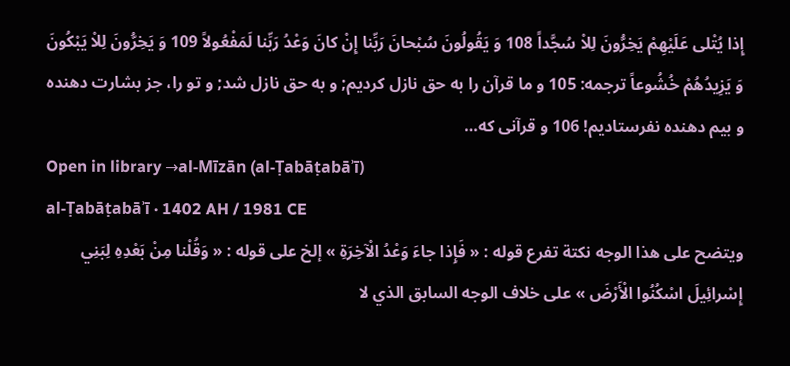إِذا یُتْلى عَلَیْهِمْ یَخِرُّونَ لِلاْ سُجَّداً 108 وَ یَقُولُونَ سُبْحانَ رَبِّنا إِنْ کانَ وَعْدُ رَبِّنا لَمَفْعُولاً 109 وَ یَخِرُّونَ لِلاْ یَبْکُونَ وَ یَزِیدُهُمْ خُشُوعاً ترجمه: 105 و ما قرآن را به حق نازل کردیم; و به حق نازل شد; و تو را، جز بشارت دهنده و بیم دهنده نفرستادیم! 106 و قرآنى که…
Open in library →al-Mīzān (al-Ṭabāṭabāʾī)
al-Ṭabāṭabāʾī · 1402 AH / 1981 CE
ويتضح على هذا الوجه نكتة تفرع قوله : « فَإِذا جاءَ وَعْدُ الْآخِرَةِ » إلخ على قوله : « وَقُلْنا مِنْ بَعْدِهِ لِبَنِي إِسْرائِيلَ اسْكُنُوا الْأَرْضَ » على خلاف الوجه السابق الذي لا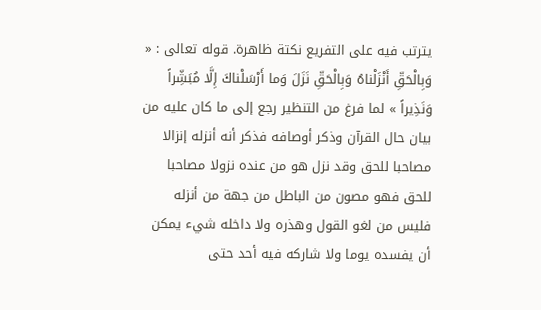يترتب فيه على التفريع نكتة ظاهرة. قوله تعالى : « وَبِالْحَقِّ أَنْزَلْناهُ وَبِالْحَقِّ نَزَلَ وَما أَرْسَلْناكَ إِلَّا مُبَشِّراً وَنَذِيراً » لما فرغ من التنظير رجع إلى ما كان عليه من بيان حال القرآن وذكر أوصافه فذكر أنه أنزله إنزالا مصاحبا للحق وقد نزل هو من عنده نزولا مصاحبا للحق فهو مصون من الباطل من جهة من أنزله فليس من لغو القول وهذره ولا داخله شيء يمكن أن يفسده يوما ولا شاركه فيه أحد حتى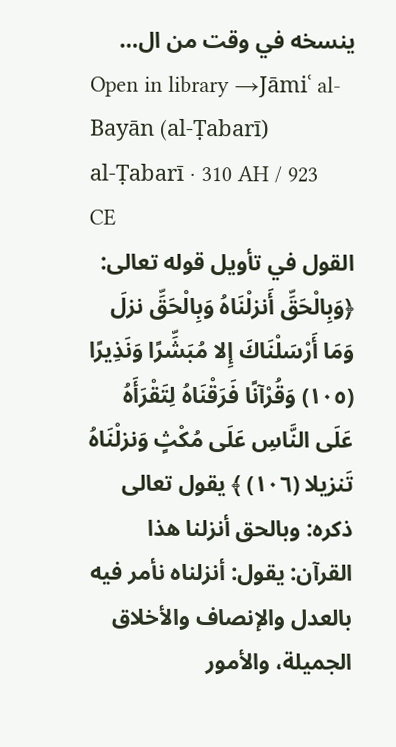ينسخه في وقت من ال…
Open in library →Jāmiʿ al-Bayān (al-Ṭabarī)
al-Ṭabarī · 310 AH / 923 CE
القول في تأويل قوله تعالى: ﴿وَبِالْحَقِّ أَنزلْنَاهُ وَبِالْحَقِّ نزلَ وَمَا أَرْسَلْنَاكَ إِلا مُبَشِّرًا وَنَذِيرًا (١٠٥) وَقُرْآنًا فَرَقْنَاهُ لِتَقْرَأَهُ عَلَى النَّاسِ عَلَى مُكْثٍ وَنزلْنَاهُ تَنزيلا (١٠٦) ﴾ يقول تعالى ذكره: وبالحق أنزلنا هذا القرآن: يقول: أنزلناه نأمر فيه بالعدل والإنصاف والأخلاق الجميلة، والأمور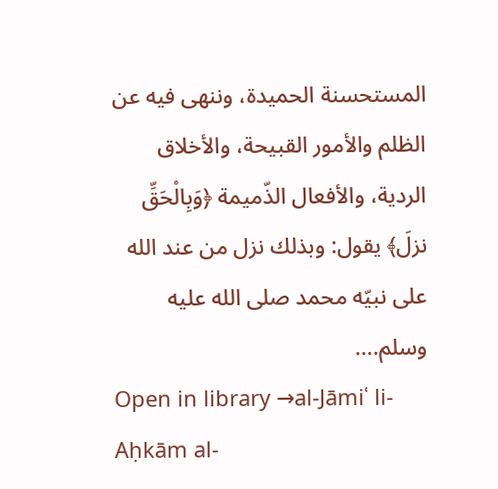المستحسنة الحميدة، وننهى فيه عن الظلم والأمور القبيحة، والأخلاق الردية، والأفعال الذّميمة ﴿وَبِالْحَقِّ نزلَ﴾ يقول: وبذلك نزل من عند الله على نبيّه محمد صلى الله عليه وسلم.…
Open in library →al-Jāmiʿ li-Aḥkām al-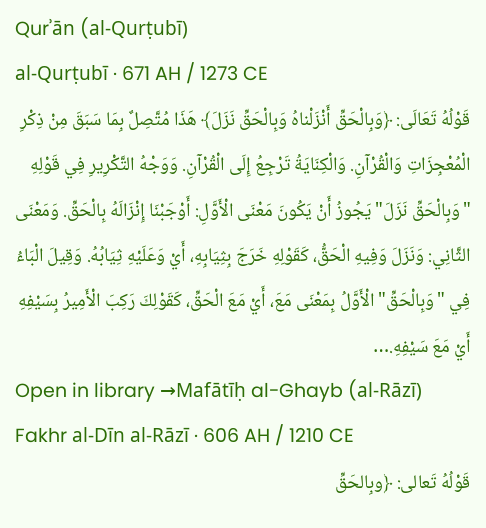Qurʾān (al-Qurṭubī)
al-Qurṭubī · 671 AH / 1273 CE
قَوْلُهُ تَعَالَى: ﴿وَبِالْحَقِّ أَنْزَلْناهُ وَبِالْحَقِّ نَزَلَ﴾ هَذَا مُتَّصِلٌ بِمَا سَبَقَ مِنْ ذِكْرِ الْمُعْجِزَاتِ وَالْقُرْآنِ. وَالْكِنَايَةُ تَرْجِعُ إِلَى الْقُرْآنِ. وَوَجْهُ التَّكْرِيرِ فِي قَوْلِهِ "وَبِالْحَقِّ نَزَلَ" يَجُوزُ أَنْ يَكُونَ مَعْنَى الْأَوَّلِ: أَوْجَبْنَا إِنْزَالَهُ بِالْحَقِّ. وَمَعْنَى الثَّانِي: وَنَزَلَ وَفِيهِ الْحَقُّ، كَقَوْلِهِ خَرَجَ بِثِيَابِهِ، أَيْ وَعَلَيْهِ ثِيَابُهُ. وَقِيلَ الْبَاءُ فِي "وَبِالْحَقِّ" الْأَوَّلُ بِمَعْنَى مَعَ، أَيْ مَعَ الْحَقِّ، كَقَوْلِكَ رَكِبَ الْأَمِيرُ بِسَيْفِهِ أَيْ مَعَ سَيْفِهِ.…
Open in library →Mafātīḥ al-Ghayb (al-Rāzī)
Fakhr al-Dīn al-Rāzī · 606 AH / 1210 CE
قَوْلُهُ تَعالى: ﴿وبِالحَقِّ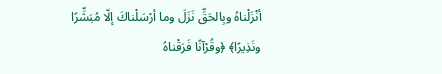أنْزَلْناهُ وبِالحَقِّ نَزَلَ وما أرْسَلْناكَ إلّا مُبَشِّرًا ونَذِيرًا﴾ ﴿وقُرْآنًا فَرَقْناهُ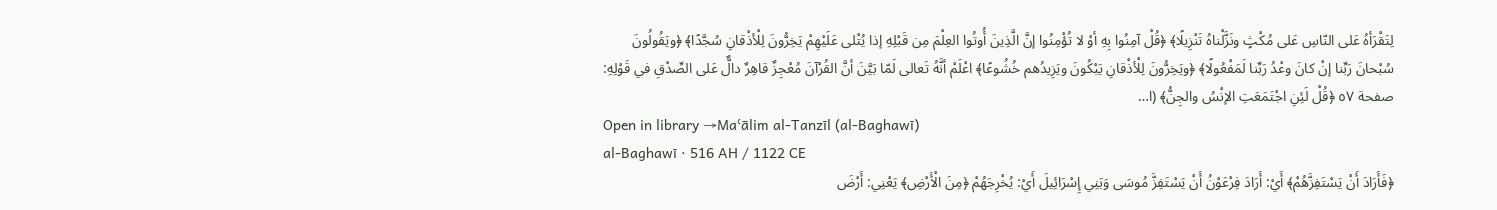لِتَقْرَأهُ عَلى النّاسِ عَلى مُكْثٍ ونَزَّلْناهُ تَنْزِيلًا﴾ ﴿قُلْ آمِنُوا بِهِ أوْ لا تُؤْمِنُوا إنَّ الَّذِينَ أُوتُوا العِلْمَ مِن قَبْلِهِ إذا يُتْلى عَلَيْهِمْ يَخِرُّونَ لِلْأذْقانِ سُجَّدًا﴾ ﴿ويَقُولُونَ سُبْحانَ رَبِّنا إنْ كانَ وعْدُ رَبِّنا لَمَفْعُولًا﴾ ﴿ويَخِرُّونَ لِلْأذْقانِ يَبْكُونَ ويَزِيدُهم خُشُوعًا﴾ اعْلَمْ أنَّهُ تَعالى لَمّا بَيَّنَ أنَّ القُرْآنَ مُعْجِزٌ قاهِرٌ دالٌّ عَلى الصِّدْقِ في قَوْلِهِ: صفحة ٥٧ ﴿قُلْ لَئِنِ اجْتَمَعَتِ الإنْسُ والجِنُّ﴾ (ا…
Open in library →Maʿālim al-Tanzīl (al-Baghawī)
al-Baghawī · 516 AH / 1122 CE
﴿فَأَرَادَ أَنْ يَسْتَفِزَّهُمْ﴾ أَيْ: أَرَادَ فِرْعَوْنُ أَنْ يَسْتَفِزَّ مُوسَى وَبَنِي إِسْرَائِيلَ أَيْ: يُخْرِجَهُمْ ﴿مِنَ الْأَرْضِ﴾ يَعْنِي: أَرْضَ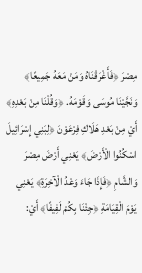مِصْرَ ﴿فَأَغْرَقْنَاهُ وَمَنْ مَعَهُ جَمِيعًا﴾ وَنَجَّيْنَا مُوسَى وَقَوْمَهُ. ﴿وَقُلْنَا مِنْ بَعْدِهِ﴾ أَيْ مِنْ بَعْدِ هَلَاكِ فِرْعَوْنَ ﴿لِبَنِي إِسْرَائِيلَ اسْكُنُوا الْأَرْضَ﴾ يَعْنِي أَرْضَ مِصْرَ وَالشَّامِ ﴿فَإِذَا جَاءَ وَعْدُ الْآخِرَةِ﴾ يَعْنِي يَوْمَ الْقِيَامَةِ ﴿جِئْنَا بِكُمْ لَفِيفًا﴾ أَيْ: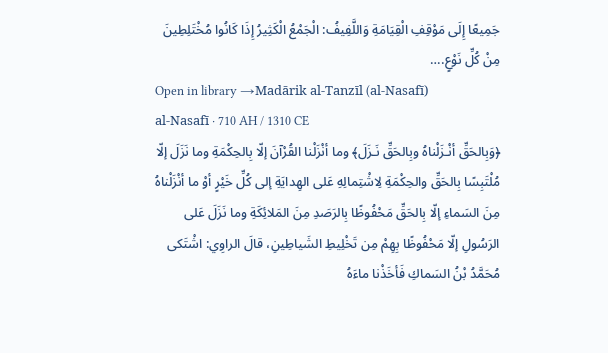جَمِيعًا إِلَى مَوْقِفِ الْقِيَامَةِ وَاللَّفِيفُ: الْجَمْعُ الْكَثِيرُ إِذَا كَانُوا مُخْتَلِطِينَ مِنْ كُلِّ نَوْعٍ.…
Open in library →Madārik al-Tanzīl (al-Nasafī)
al-Nasafī · 710 AH / 1310 CE
﴿وَبِالحَقِّ أنْـزَلْناهُ وبِالحَقِّ نَـزَلَ﴾ وما أنْزَلْنا القُرْآنَ إلّا بِالحِكْمَةِ وما نَزَلَ إلّا مُلْتَبِسًا بِالحَقِّ والحِكْمَةِ لِاشْتِمالِهِ عَلى الهِدايَةِ إلى كُلِّ خَيْرٍ أوْ ما أنْزَلْناهُ مِنَ السَماءِ إلّا بِالحَقِّ مَحْفُوظًا بِالرَصَدِ مِنَ المَلائِكَةِ وما نَزَلَ عَلى الرَسُولِ إلّا مَحْفُوظًا بِهِمْ مِن تَخْلِيطِ الشَياطِينِ، قالَ الراوِي: اشْتَكى مُحَمَّدُ بْنُ السَماكِ فَأخَذْنا ماءَهُ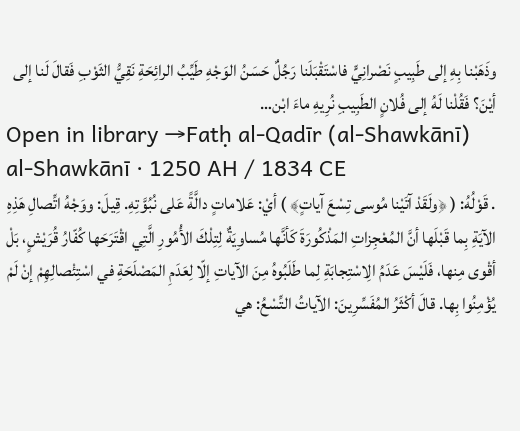وذَهَبْنا بِهِ إلى طَبِيبٍ نَصْرانِيٍّ فاسْتَقْبَلَنا رَجُلٌ حَسَنُ الوَجْهِ طَيِّبُ الرائِحَةِ نَقِيُّ الثَوْبِ فَقالَ لَنا إلى أيْنَ؟ فَقُلْنا لَهُ إلى فُلانٍ الطَبِيبِ نُرِيهِ ماءَ ابْن…
Open in library →Fatḥ al-Qadīr (al-Shawkānī)
al-Shawkānī · 1250 AH / 1834 CE
. قَوْلُهُ: ( ﴿ولَقَدْ آتَيْنا مُوسى تِسْعَ آياتٍ﴾ ) أيْ: عَلاماتٍ دالَّةً عَلى نُبُوَّتِهِ. قِيلَ: ووَجْهُ اتِّصالِ هَذِهِ الآيَةِ بِما قَبْلَها أنَّ المُعْجِزاتِ المَذْكُورَةَ كَأنَّها مُساوِيَةٌ لِتِلْكَ الأُمُورِ الَّتِي اقْتَرَحَها كُفّارُ قُرَيْشٍ، بَلْ أقْوى مِنها، فَلَيْسَ عَدَمُ الِاسْتِجابَةِ لِما طَلَبُوهُ مِنَ الآياتِ إلّا لِعَدَمِ المَصْلَحَةِ في اسْتِئْصالِهِمْ إنْ لَمْ يُؤْمِنُوا بِها. قالَ أكْثَرُ المُفَسِّرِينَ: الآياتُ التِّسْعُ: هي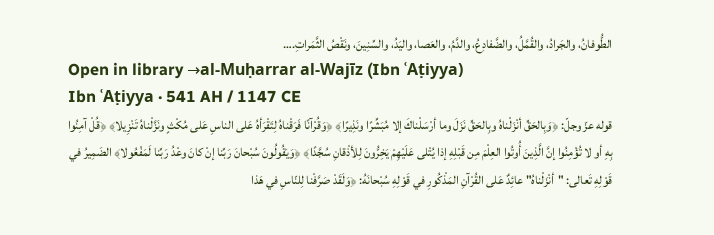الطُّوفانُ، والجَرادُ، والقُمَّلُ، والضَّفادِعُ، والدَّمُ، والعَصا، واليَدُ، والسِّنِينَ، ونَقْصُ الثَّمَراتِ.…
Open in library →al-Muḥarrar al-Wajīz (Ibn ʿAṭiyya)
Ibn ʿAṭiyya · 541 AH / 1147 CE
قوله عزّ وجلّ: ﴿وَبِالحَقِّ أنْزَلْناهُ وبِالحَقِّ نَزَلَ وما أرْسَلْناكَ إلا مُبَشِّرًا ونَذِيرًا﴾ ﴿وَقُرْآنًا فَرَقْناهُ لِتَقْرَأهُ عَلى الناسِ عَلى مُكْثٍ ونَزَّلْناهُ تَنْزِيلا﴾ ﴿قُلْ آمِنُوا بِهِ أو لا تُؤْمِنُوا إنَّ الَّذِينَ أُوتُوا العِلْمَ مِن قَبْلِهِ إذا يُتْلى عَلَيْهِمْ يَخِرُّونَ لِلأذْقانِ سُجَّدًا﴾ ﴿وَيَقُولُونَ سُبْحانَ رَبِّنا إنْ كانَ وعْدُ رَبِّنا لَمَفْعُولا﴾ الضَمِيرُ في قَوْلِهِ تَعالى: "أنْزَلْناهُ" عائِدٌ عَلى القُرْآنِ المَذْكُورِ في قَوْلِهِ سُبْحانَهُ: ﴿وَلَقَدْ صَرَّفْنا لِلنّاسِ في هَذا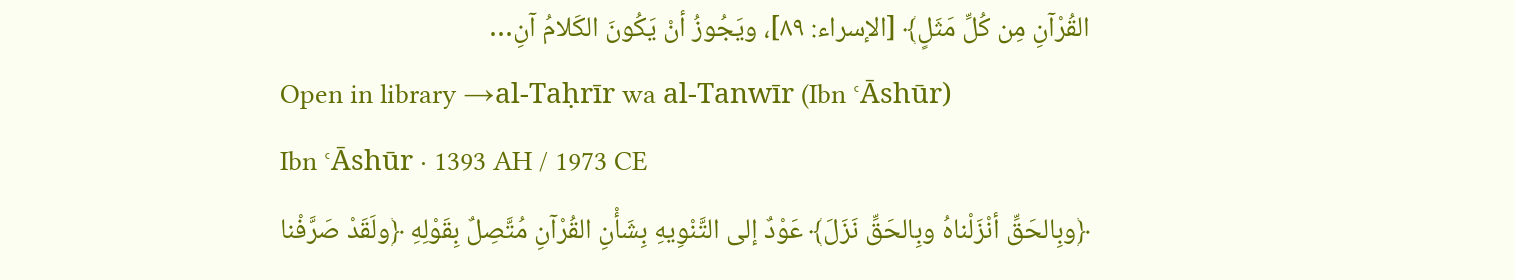القُرْآنِ مِن كُلِّ مَثَلٍ﴾ [الإسراء: ٨٩]، ويَجُوزُ أنْ يَكُونَ الكَلامُ آنِ…
Open in library →al-Taḥrīr wa al-Tanwīr (Ibn ʿĀshūr)
Ibn ʿĀshūr · 1393 AH / 1973 CE
﴿وبِالحَقِّ أنْزَلْناهُ وبِالحَقِّ نَزَلَ﴾ عَوْدٌ إلى التَّنْوِيهِ بِشَأْنِ القُرْآنِ مُتَّصِلٌ بِقَوْلِهِ ﴿ولَقَدْ صَرَّفْنا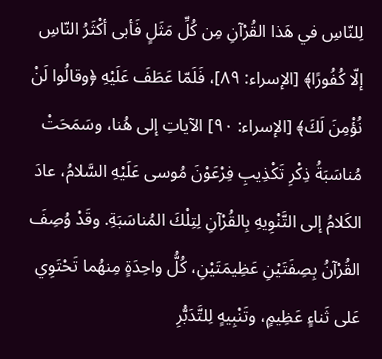لِلنّاسِ في هَذا القُرْآنِ مِن كُلِّ مَثَلٍ فَأبى أكْثَرُ النّاسِ إلّا كُفُورًا﴾ [الإسراء: ٨٩]، فَلَمّا عَطَفَ عَلَيْهِ ﴿وقالُوا لَنْ نُؤْمِنَ لَكَ﴾ [الإسراء: ٩٠] الآياتِ إلى هُنا، وسَمَحَتْ مُناسَبَةُ ذِكْرِ تَكْذِيبِ فِرْعَوْنَ مُوسى عَلَيْهِ السَّلامُ، عادَ الكَلامُ إلى التَّنْوِيهِ بِالقُرْآنِ لِتِلْكَ المُناسَبَةِ. وقَدْ وُصِفَ القُرْآنُ بِصِفَتَيْنِ عَظِيمَتَيْنِ، كُلُّ واحِدَةٍ مِنهُما تَحْتَوِي عَلى ثَناءٍ عَظِيمٍ، وتَنْبِيهٍ لِلتَّدَبُّرِ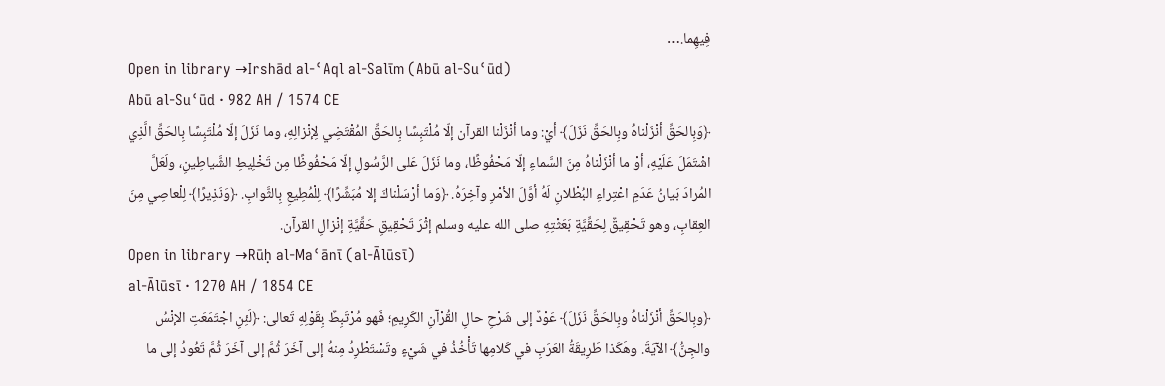فِيهِما.…
Open in library →Irshād al-ʿAql al-Salīm (Abū al-Suʿūd)
Abū al-Suʿūd · 982 AH / 1574 CE
﴿وَبِالحَقِّ أنْزَلْناهُ وبِالحَقِّ نَزَلَ﴾ أيْ: وما أنْزَلْنا القرآن إلّا مُلْتَبِسًا بِالحَقِّ المُقْتَضِي لِإنْزالِهِ، وما نَزَلَ إلّا مُلْتَبِسًا بِالحَقِّ الَّذِي اشْتَمَلَ عَلَيْهِ، أوْ ما أنْزَلْناهُ مِنَ السَّماءِ إلّا مَحْفُوظًا، وما نَزَلَ عَلى الرَّسُولِ إلّا مَحْفُوظًا مِن تَخْلِيطِ الشَّياطِينِ، ولَعَلَّ المُرادَ بَيانُ عَدَمِ اعْتِراءِ البُطْلانِ لَهُ أوَّلَ الأمْرِ وآخِرَهُ. ﴿وَما أرْسَلْناكَ إلا مُبَشِّرًا﴾ لِلْمُطِيعِ بِالثَّوابِ. ﴿وَنَذِيرًا﴾ لِلْعاصِي مِنَ العِقابِ، وهو تَحْقِيقٌ لِحَقِّيَّةِ بَعَثْتِهِ صلى الله عليه وسلم إثْرَ تَحْقِيقِ حَقِّيَّةِ إنْزالِ القرآن.
Open in library →Rūḥ al-Maʿānī (al-Ālūsī)
al-Ālūsī · 1270 AH / 1854 CE
﴿وبِالحَقِّ أنْزَلْناهُ وبِالحَقِّ نَزَلَ﴾ عَوْدٌ إلى شَرْحِ حالِ القُرْآنِ الكَرِيمِ؛ فَهو مُرْتَبِطٌ بِقَوْلِهِ تَعالى: ﴿لَئِنِ اجْتَمَعَتِ الإنْسُ والجِنُّ﴾ الآيَةَ. وهَكَذا طَرِيقَةُ العَرَبِ في كَلامِها تَأْخُذُ في شَيْءٍ وتَسْتَطْرِدُ مِنهُ إلى آخَرَ ثُمَّ إلى آخَرَ ثُمَّ تَعُودُ إلى ما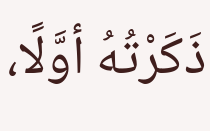ذَكَرْتُهُ أوَّلًا،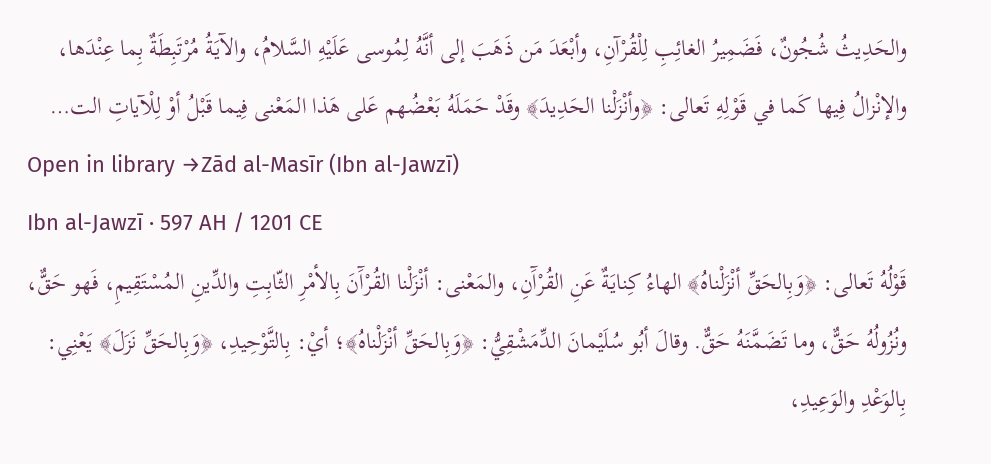والحَدِيثُ شُجُونٌ، فَضَمِيرُ الغائِبِ لِلْقُرْآنِ، وأبْعَدَ مَن ذَهَبَ إلى أنَّهُ لِمُوسى عَلَيْهِ السَّلامُ، والآيَةُ مُرْتَبِطَةٌ بِما عِنْدَها، والإنْزالُ فِيها كَما في قَوْلِهِ تَعالى: ﴿وأنْزَلْنا الحَدِيدَ﴾ وقَدْ حَمَلَهُ بَعْضُهم عَلى هَذا المَعْنى فِيما قَبْلُ أوْ لِلْآياتِ الت…
Open in library →Zād al-Masīr (Ibn al-Jawzī)
Ibn al-Jawzī · 597 AH / 1201 CE
قَوْلُهُ تَعالى: ﴿وَبِالحَقِّ أنْزَلْناهُ﴾ الهاءُ كِنايَةٌ عَنِ القُرْآَنِ، والمَعْنى: أنْزَلْنا القُرْآَنَ بِالأمْرِ الثّابِتِ والدِّينِ المُسْتَقِيمِ، فَهو حَقٌّ، ونُزُولُهُ حَقٌّ، وما تَضَمَّنَهُ حَقٌّ. وقالَ أبُو سُلَيْمانَ الدِّمَشْقِيُّ: ﴿وَبِالحَقِّ أنْزَلْناهُ﴾؛ أيْ: بِالتَّوْحِيدِ، ﴿وَبِالحَقِّ نَزَلَ﴾ يَعْنِي: بِالوَعْدِ والوَعِيدِ،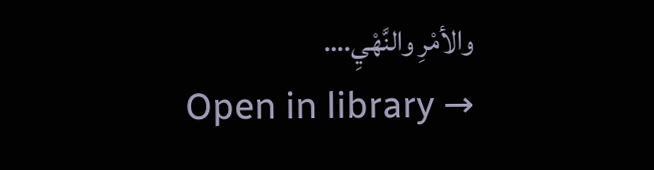والأمْرِ والنَّهْيِ.…
Open in library →